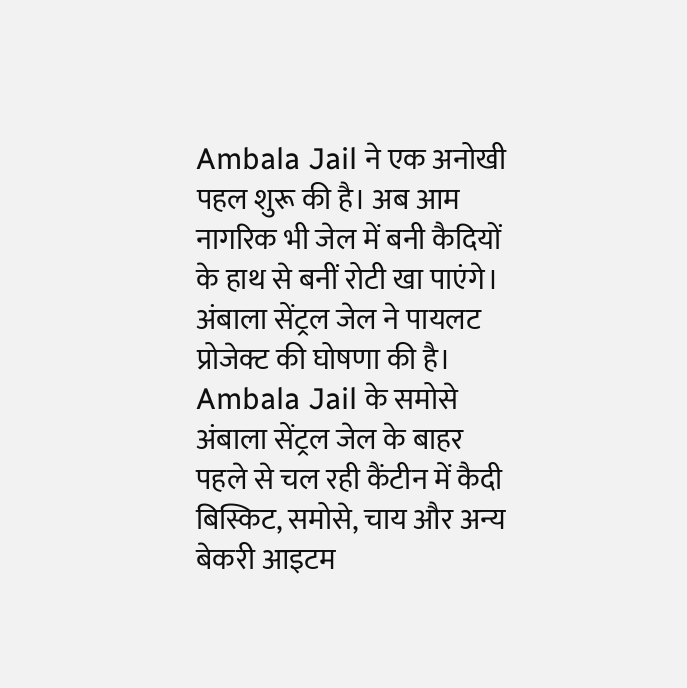Ambala Jail ने एक अनोखी पहल शुरू की है। अब आम नागरिक भी जेल में बनी कैदियों के हाथ से बनीं रोटी खा पाएंगे। अंबाला सेंट्रल जेल ने पायलट प्रोजेक्ट की घोषणा की है।
Ambala Jail के समोसे
अंबाला सेंट्रल जेल के बाहर पहले से चल रही कैंटीन में कैदी बिस्किट, समोसे, चाय और अन्य बेकरी आइटम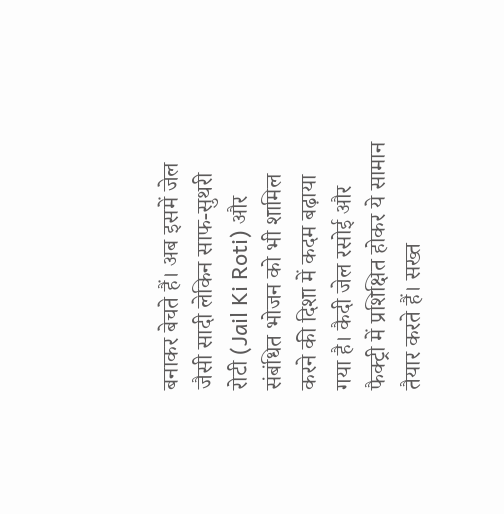बनाकर बेचते हैं। अब इसमें जेल जैसी सादी लेकिन साफ-सुथरी रोटी (Jail Ki Roti) और संबंधित भोजन को भी शामिल करने की दिशा में कदम बढ़ाया गया है। कैदी जेल रसोई और फैक्ट्री में प्रशिक्षित होकर ये सामान तैयार करते हैं। सख्त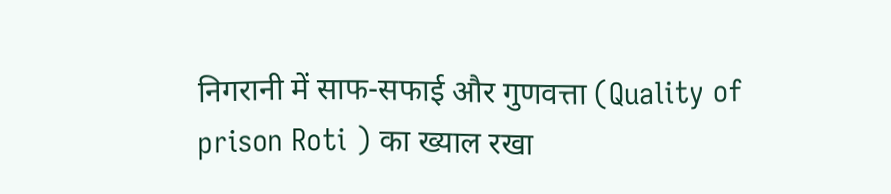निगरानी में साफ-सफाई और गुणवत्ता (Quality of prison Roti ) का ख्याल रखा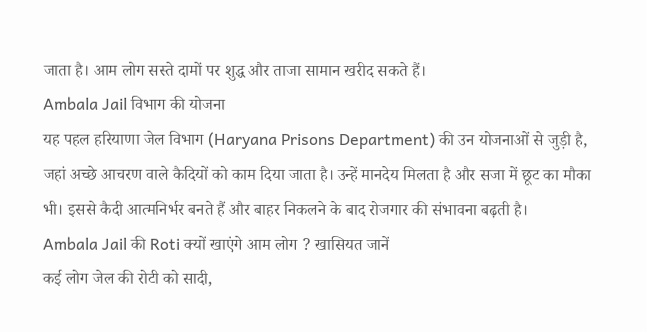जाता है। आम लोग सस्ते दामों पर शुद्ध और ताजा सामान खरीद सकते हैं।
Ambala Jail विभाग की योजना
यह पहल हरियाणा जेल विभाग (Haryana Prisons Department) की उन योजनाओं से जुड़ी है, जहां अच्छे आचरण वाले कैदियों को काम दिया जाता है। उन्हें मानदेय मिलता है और सजा में छूट का मौका भी। इससे कैदी आत्मनिर्भर बनते हैं और बाहर निकलने के बाद रोजगार की संभावना बढ़ती है।
Ambala Jail की Roti क्यों खाएंगे आम लोग ? खासियत जानें
कई लोग जेल की रोटी को सादी,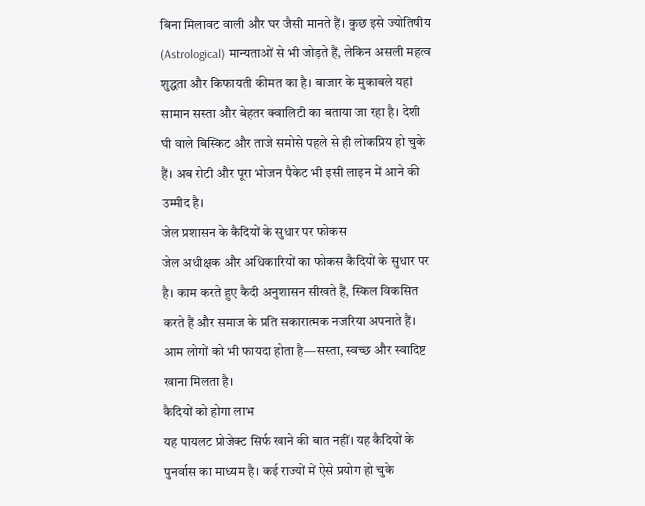बिना मिलावट वाली और घर जैसी मानते हैं। कुछ इसे ज्योतिषीय (Astrological) मान्यताओं से भी जोड़ते हैं, लेकिन असली महत्व शुद्धता और किफायती कीमत का है। बाजार के मुकाबले यहां सामान सस्ता और बेहतर क्वालिटी का बताया जा रहा है। देशी घी वाले बिस्किट और ताजे समोसे पहले से ही लोकप्रिय हो चुके हैं। अब रोटी और पूरा भोजन पैकेट भी इसी लाइन में आने की उम्मीद है।
जेल प्रशासन के कैदियों के सुधार पर फोकस
जेल अधीक्षक और अधिकारियों का फोकस कैदियों के सुधार पर है। काम करते हुए कैदी अनुशासन सीखते हैं, स्किल विकसित करते हैं और समाज के प्रति सकारात्मक नजरिया अपनाते हैं। आम लोगों को भी फायदा होता है—सस्ता, स्वच्छ और स्वादिष्ट खाना मिलता है।
कैदियों को होगा लाभ
यह पायलट प्रोजेक्ट सिर्फ खाने की बात नहीं। यह कैदियों के पुनर्वास का माध्यम है। कई राज्यों में ऐसे प्रयोग हो चुके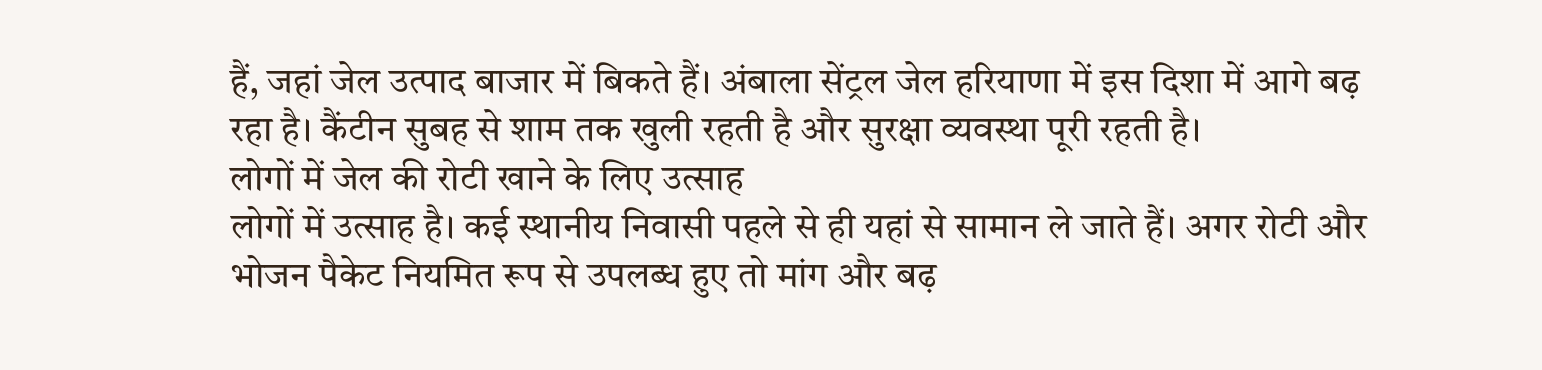हैं, जहां जेल उत्पाद बाजार में बिकते हैं। अंबाला सेंट्रल जेल हरियाणा में इस दिशा में आगे बढ़ रहा है। कैंटीन सुबह से शाम तक खुली रहती है और सुरक्षा व्यवस्था पूरी रहती है।
लोगों में जेल की रोटी खाने के लिए उत्साह
लोगों में उत्साह है। कई स्थानीय निवासी पहले से ही यहां से सामान ले जाते हैं। अगर रोटी और भोजन पैकेट नियमित रूप से उपलब्ध हुए तो मांग और बढ़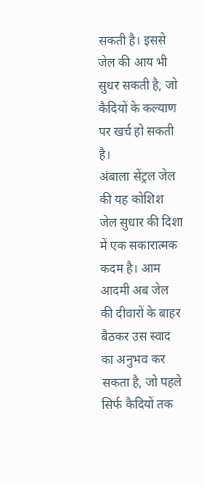सकती है। इससे जेल की आय भी सुधर सकती है, जो कैदियों के कल्याण पर खर्च हो सकती है।
अंबाला सेंट्रल जेल की यह कोशिश जेल सुधार की दिशा में एक सकारात्मक कदम है। आम आदमी अब जेल की दीवारों के बाहर बैठकर उस स्वाद का अनुभव कर सकता है, जो पहले सिर्फ कैदियों तक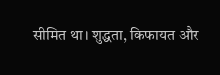सीमित था। शुद्धता, किफायत और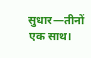सुधार—तीनों एक साथ।